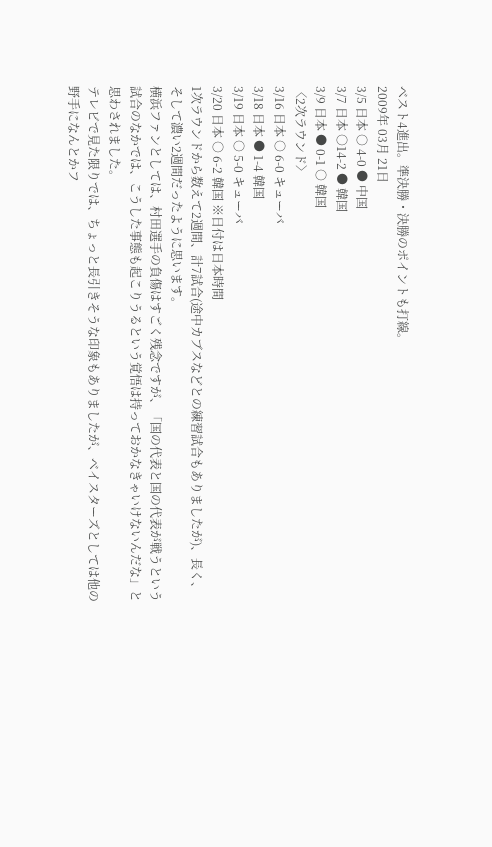ベスト4進出。準決勝・決勝のポイントも打線。
2009年 03月 21日
3/5 日本 ○ 4-0 ● 中国
3/7 日本 ○14-2 ● 韓国
3/9 日本 ● 0-1 ○ 韓国
〈2次ラウンド〉
3/16 日本 ○ 6-0 キューバ
3/18 日本 ● 1-4 韓国
3/19 日本 ○ 5-0 キューバ
3/20 日本 ○ 6-2 韓国 ※日付は日本時間
1次ラウンドから数えて2週間、計7試合(途中カブスなどとの練習試合もありましたが)、長く、そして濃い2週間だったように思います。
横浜ファンとしては、村田選手の負傷はすごく残念ですが、「国の代表と国の代表が戦うという試合のなかでは、こうした事態も起こりうるという覚悟は持っておかなきゃいけないんだな」と思わされました。
テレビで見た限りでは、ちょっと長引きそうな印象もありましたが、ベイスターズとしては他の野手になんとかフ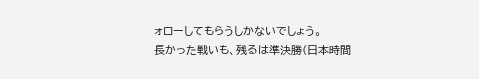ォローしてもらうしかないでしょう。
長かった戦いも、残るは準決勝(日本時間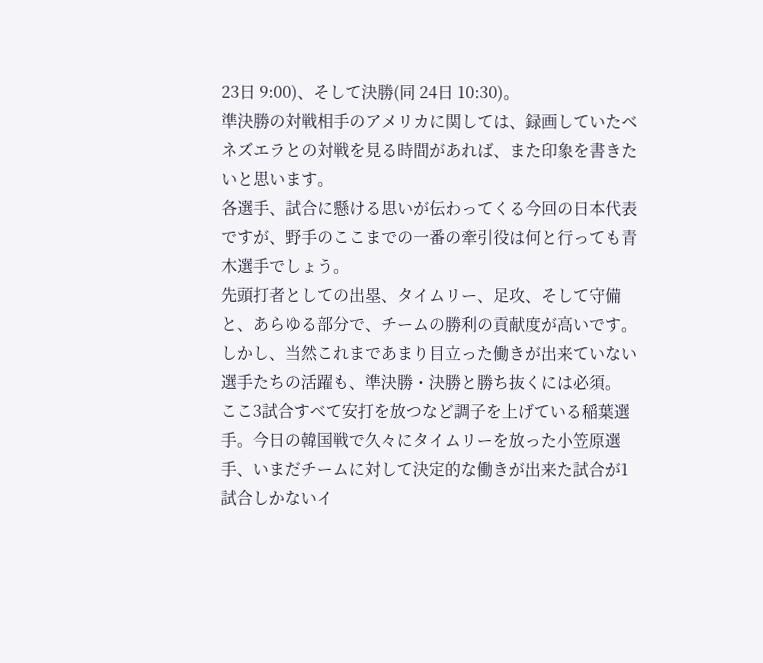23日 9:00)、そして決勝(同 24日 10:30)。
準決勝の対戦相手のアメリカに関しては、録画していたベネズエラとの対戦を見る時間があれば、また印象を書きたいと思います。
各選手、試合に懸ける思いが伝わってくる今回の日本代表ですが、野手のここまでの一番の牽引役は何と行っても青木選手でしょう。
先頭打者としての出塁、タイムリー、足攻、そして守備と、あらゆる部分で、チームの勝利の貢献度が高いです。
しかし、当然これまであまり目立った働きが出来ていない選手たちの活躍も、準決勝・決勝と勝ち抜くには必須。
ここ3試合すべて安打を放つなど調子を上げている稲葉選手。今日の韓国戦で久々にタイムリーを放った小笠原選手、いまだチームに対して決定的な働きが出来た試合が1試合しかないイ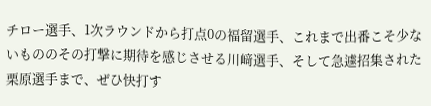チロー選手、1次ラウンドから打点0の福留選手、これまで出番こそ少ないもののその打撃に期待を感じさせる川﨑選手、そして急遽招集された栗原選手まで、ぜひ快打す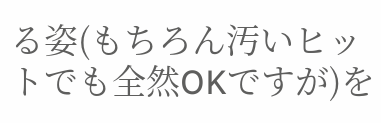る姿(もちろん汚いヒットでも全然OKですが)を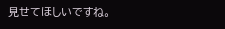見せてほしいですね。